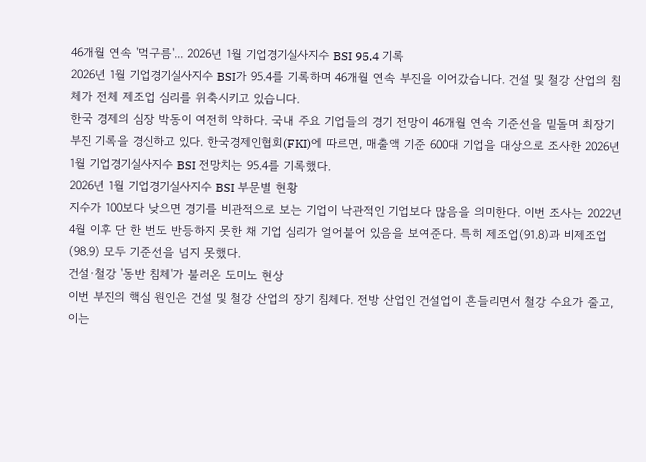46개월 연속 '먹구름'... 2026년 1월 기업경기실사지수 BSI 95.4 기록
2026년 1월 기업경기실사지수 BSI가 95.4를 기록하며 46개월 연속 부진을 이어갔습니다. 건설 및 철강 산업의 침체가 전체 제조업 심리를 위축시키고 있습니다.
한국 경제의 심장 박동이 여전히 약하다. 국내 주요 기업들의 경기 전망이 46개월 연속 기준선을 밑돌며 최장기 부진 기록을 경신하고 있다. 한국경제인협회(FKI)에 따르면, 매출액 기준 600대 기업을 대상으로 조사한 2026년 1월 기업경기실사지수 BSI 전망치는 95.4를 기록했다.
2026년 1월 기업경기실사지수 BSI 부문별 현황
지수가 100보다 낮으면 경기를 비관적으로 보는 기업이 낙관적인 기업보다 많음을 의미한다. 이번 조사는 2022년 4월 이후 단 한 번도 반등하지 못한 채 기업 심리가 얼어붙어 있음을 보여준다. 특히 제조업(91.8)과 비제조업(98.9) 모두 기준선을 넘지 못했다.
건설·철강 '동반 침체'가 불러온 도미노 현상
이번 부진의 핵심 원인은 건설 및 철강 산업의 장기 침체다. 전방 산업인 건설업이 흔들리면서 철강 수요가 줄고, 이는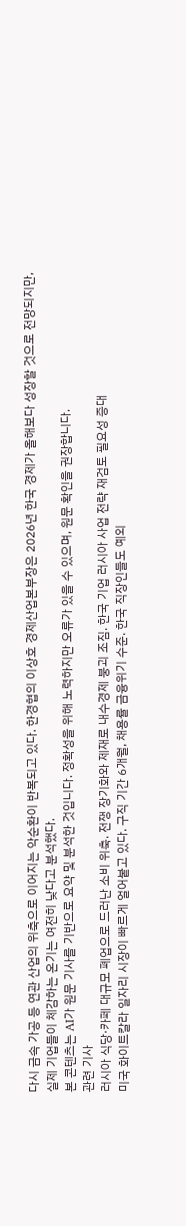다시 금속 가공 등 연관 산업의 위축으로 이어지는 악순환이 반복되고 있다. 한경협의 이상호 경제산업본부장은 2026년 한국 경제가 올해보다 성장할 것으로 전망되지만, 실제 기업들이 체감하는 온기는 여전히 낮다고 분석했다.
본 콘텐츠는 AI가 원문 기사를 기반으로 요약 및 분석한 것입니다. 정확성을 위해 노력하지만 오류가 있을 수 있으며, 원문 확인을 권장합니다.
관련 기사
러시아 식당·카페 대규모 폐업으로 드러난 소비 위축. 전쟁 장기화와 제재로 내수경제 붕괴 조짐. 한국 기업 러시아 사업 전략 재검토 필요성 증대
미국 화이트칼라 일자리 시장이 빠르게 얼어붙고 있다. 구직 기간 6개월, 채용률 금융위기 수준. 한국 직장인들도 예외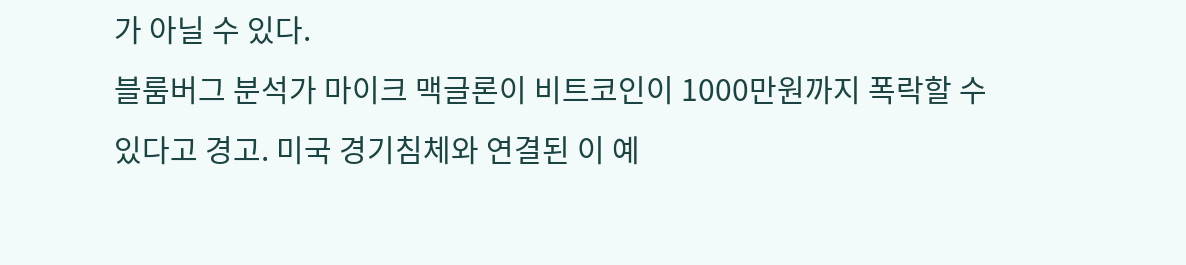가 아닐 수 있다.
블룸버그 분석가 마이크 맥글론이 비트코인이 1000만원까지 폭락할 수 있다고 경고. 미국 경기침체와 연결된 이 예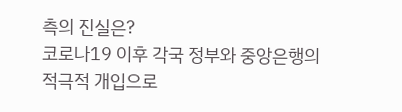측의 진실은?
코로나19 이후 각국 정부와 중앙은행의 적극적 개입으로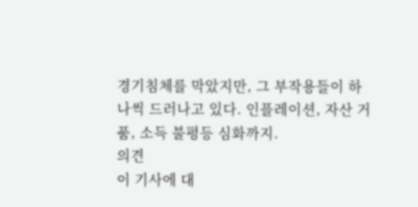경기침체를 막았지만, 그 부작용들이 하나씩 드러나고 있다. 인플레이션, 자산 거품, 소득 불평등 심화까지.
의견
이 기사에 대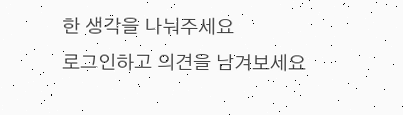한 생각을 나눠주세요
로그인하고 의견을 남겨보세요